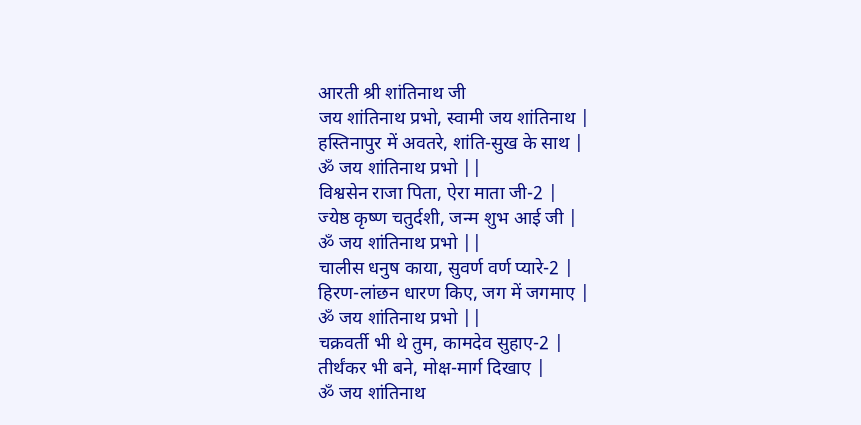आरती श्री शांतिनाथ जी
जय शांतिनाथ प्रभो, स्वामी जय शांतिनाथ |
हस्तिनापुर में अवतरे, शांति-सुख के साथ |
ॐ जय शांतिनाथ प्रभो ||
विश्वसेन राजा पिता, ऐरा माता जी-2 |
ज्येष्ठ कृष्ण चतुर्दशी, जन्म शुभ आई जी |
ॐ जय शांतिनाथ प्रभो ||
चालीस धनुष काया, सुवर्ण वर्ण प्यारे-2 |
हिरण-लांछन धारण किए, जग में जगमाए |
ॐ जय शांतिनाथ प्रभो ||
चक्रवर्ती भी थे तुम, कामदेव सुहाए-2 |
तीर्थंकर भी बने, मोक्ष-मार्ग दिखाए |
ॐ जय शांतिनाथ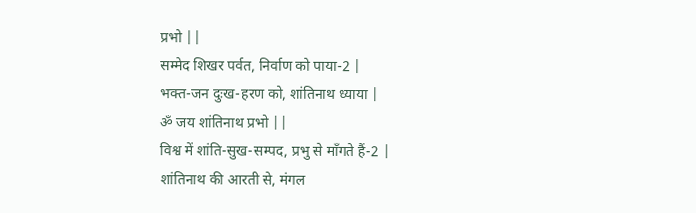प्रभो ||
सम्मेद शिखर पर्वत, निर्वाण को पाया-2 |
भक्त-जन दुःख-हरण को, शांतिनाथ ध्याया |
ॐ जय शांतिनाथ प्रभो ||
विश्व में शांति-सुख-सम्पद, प्रभु से माँगते हैं-2 |
शांतिनाथ की आरती से, मंगल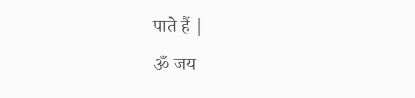पाते हैं |
ॐ जय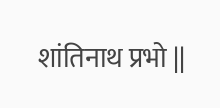शांतिनाथ प्रभो ||